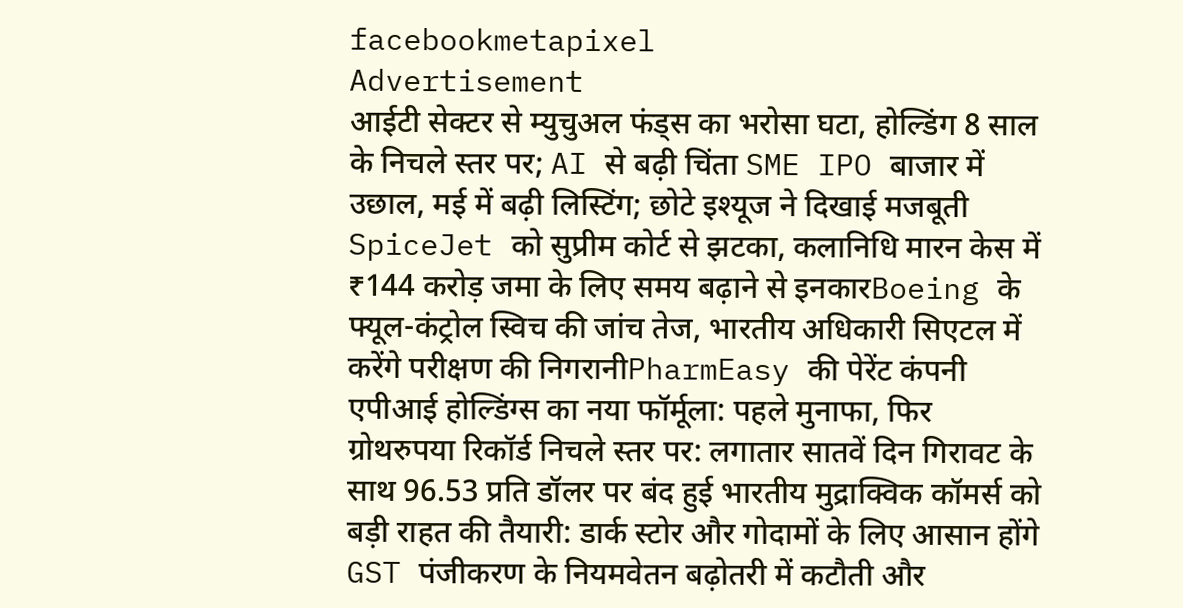facebookmetapixel
Advertisement
आईटी सेक्टर से म्युचुअल फंड्स का भरोसा घटा, होल्डिंग 8 साल के निचले स्तर पर; AI से बढ़ी चिंता SME IPO बाजार में उछाल, मई में बढ़ी लिस्टिंग; छोटे इश्यूज ने दिखाई मजबूती SpiceJet को सुप्रीम कोर्ट से झटका, कलानिधि मारन केस में ₹144 करोड़ जमा के लिए समय बढ़ाने से इनकारBoeing के फ्यूल-कंट्रोल स्विच की जांच तेज, भारतीय अधिकारी सिएटल में करेंगे परीक्षण की निगरानीPharmEasy की पेरेंट कंपनी एपीआई होल्डिंग्स का नया फॉर्मूला: पहले मुनाफा, फिर ग्रोथरुपया रिकॉर्ड निचले स्तर पर: लगातार सातवें दिन गिरावट के साथ 96.53 प्रति डॉलर पर बंद हुई भारतीय मुद्राक्विक कॉमर्स को बड़ी राहत की तैयारी: डार्क स्टोर और गोदामों के लिए आसान होंगे GST पंजीकरण के नियमवेतन बढ़ोतरी में कटौती और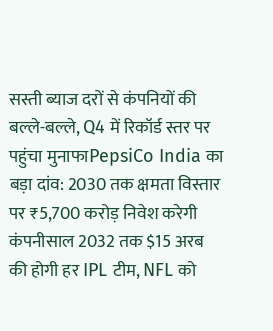सस्ती ब्याज दरों से कंपनियों की बल्ले-बल्ले, Q4 में रिकॉर्ड स्तर पर पहुंचा मुनाफाPepsiCo India का बड़ा दांव: 2030 तक क्षमता विस्तार पर ₹5,700 करोड़ निवेश करेगी कंपनीसाल 2032 तक $15 अरब की होगी हर IPL टीम, NFL को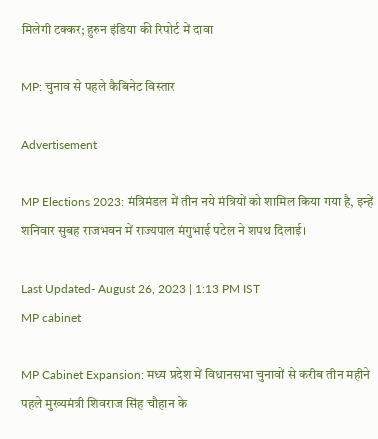मिलेगी टक्कर; हुरुन इंडिया की रिपोर्ट में दावा

MP: चुनाव से पहले कैबिनेट विस्तार

Advertisement

MP Elections 2023: मंत्रिमंडल में तीन नये मंत्रियों को शामिल किया गया है, इन्हें शनिवार सुबह राजभवन में राज्यपाल मंगुभाई पटेल ने शपथ दिलाई।

Last Updated- August 26, 2023 | 1:13 PM IST
MP cabinet

MP Cabinet Expansion: मध्य प्रदेश में विधानसभा चुनावों से करीब तीन महीने पहले मुख्यमंत्री शिवराज सिंह चौहान के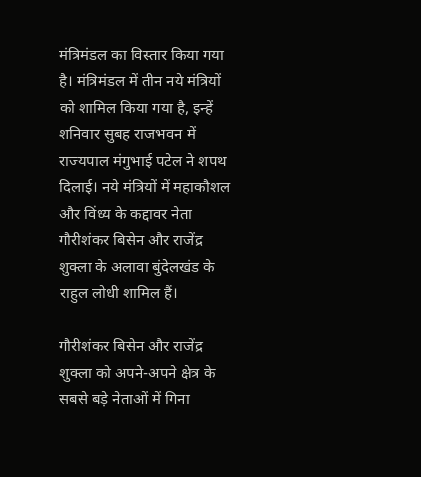मंत्रिमंडल का विस्तार किया गया है। मंत्रिमंडल में तीन नये मंत्रियों को शामिल किया गया है, इन्हें शनिवार सुबह राजभवन में राज्यपाल मंगुभाई पटेल ने शपथ दिलाई। नये मंत्रियों में महाकौशल और विंध्य के कद्दावर नेता गौरीशंकर बिसेन और राजेंद्र शुक्ला के अलावा बुंदेलखंड के राहुल लोधी शामिल हैं।

गौरीशंकर बिसेन और राजेंद्र शुक्ला को अपने-अपने क्षेत्र के सबसे बड़े नेताओं में गिना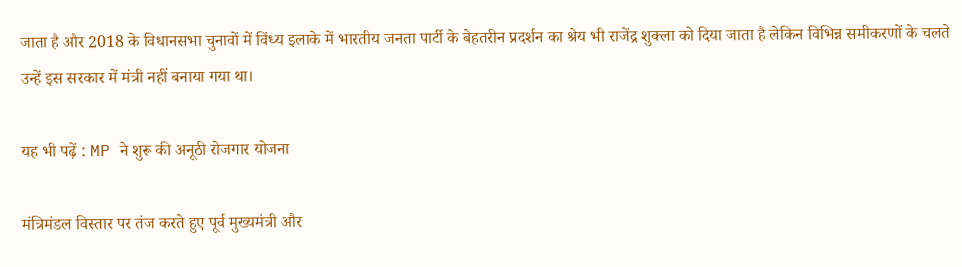जाता है और 2018 के विधानसभा चुनावों में विंध्य इलाके में भारतीय जनता पार्टी के बेहतरीन प्रदर्शन का श्रेय भी राजेंद्र शुक्ला को दिया जाता है लेकिन विभिन्न समीकरणों के चलते उन्हें इस सरकार में मंत्री नहीं बनाया गया था।

यह भी पढ़ें : MP ने शुरू की अनूठी रोजगार योजना

मंत्रिमंडल विस्तार पर तंज करते हुए पूर्व मुख्यमंत्री और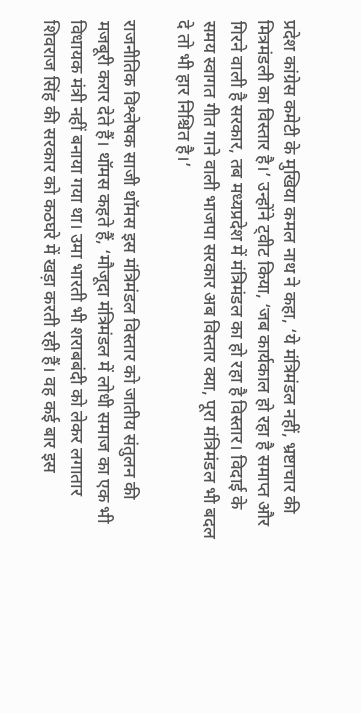प्रदेश कांग्रेस कमेटी के मुखिया कमल नाथ ने कहा, ‘ये मंत्रिमंडल नहीं, भ्रष्टाचार की मित्रमंडली का विस्तार है।’ उन्होंने ट्वीट किया, ‘जब कार्यकाल हो रहा है समाप्त और गिरने वाली है सरकार, तब मध्यप्रदेश में मंत्रिमंडल का हो रहा है विस्तार। विदाई के समय स्वागत गीत गाने वाली भाजपा सरकार अब विस्तार क्या, पूरा मंत्रिमंडल भी बदल दे तो भी हार निश्चित है।’

राजनीतिक विश्लेषक साजी थॉमस इस मंत्रिमंडल विस्तार को जातीय संतुलन की मजबूरी करार देते हैं। थॉमस कहते हैं, ‘मौजूदा मंत्रिमंडल में लोधी समाज का एक भी विधायक मंत्री नहीं बनाया गया था। उमा भारती भी शराबबंदी को लेकर लगातार शिवराज सिंह की सरकार को कठघरे में खड़ा करती रही हैं। वह कई बार इस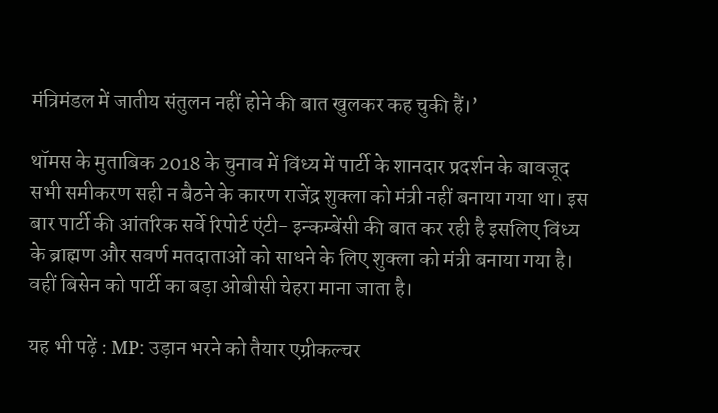मंत्रिमंडल में जातीय संतुलन नहीं होने की बात खुलकर कह चुकी हैं।’

थॉमस के मुताबिक 2018 के चुनाव में विंध्य में पार्टी के शानदार प्रदर्शन के बावजूद सभी समीकरण सही न बैठने के कारण राजेंद्र शुक्ला को मंत्री नहीं बनाया गया था। इस बार पार्टी की आंतरिक सर्वे रिपोर्ट एंटी- इन्कम्बेंसी की बात कर रही है इसलिए विंध्य के ब्राह्मण और सवर्ण मतदाताओं को साधने के लिए शुक्ला को मंत्री बनाया गया है। वहीं बिसेन को पार्टी का बड़ा ओबीसी चेहरा माना जाता है।

यह भी पढ़ें : MP: उड़ान भरने को तैयार एग्रीकल्चर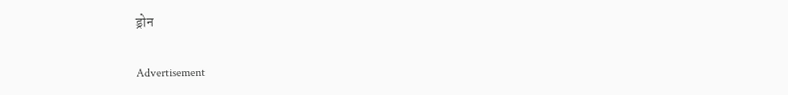ड्रोन

Advertisement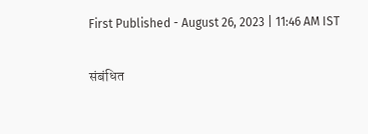First Published - August 26, 2023 | 11:46 AM IST

संबंधित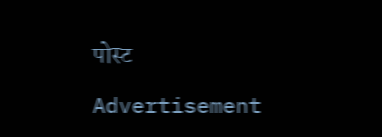पोस्ट

Advertisement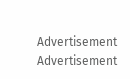Advertisement
Advertisement